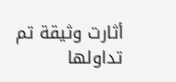أثارت وثيقة تم تداولها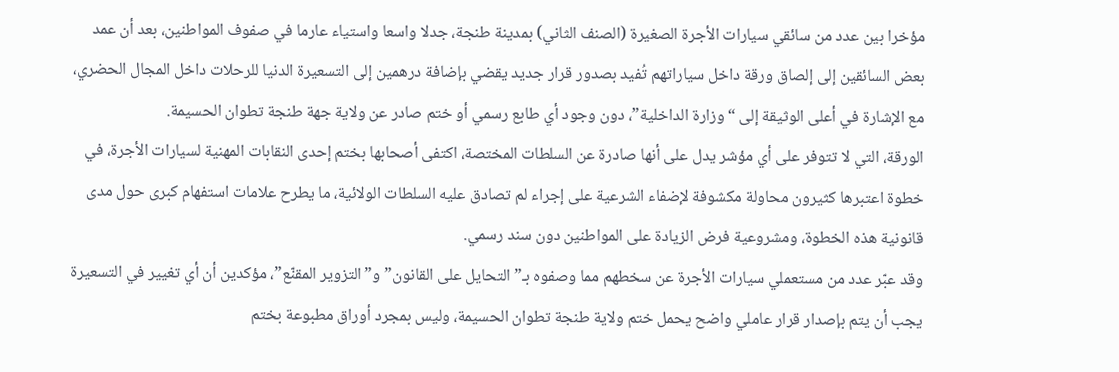مؤخرا بين عدد من سائقي سيارات الأجرة الصغيرة (الصنف الثاني) بمدينة طنجة، جدلا واسعا واستياء عارما في صفوف المواطنين، بعد أن عمد بعض السائقين إلى إلصاق ورقة داخل سياراتهم تُفيد بصدور قرار جديد يقضي بإضافة درهمين إلى التسعيرة الدنيا للرحلات داخل المجال الحضري، مع الإشارة في أعلى الوثيقة إلى “وزارة الداخلية”، دون وجود أي طابع رسمي أو ختم صادر عن ولاية جهة طنجة تطوان الحسيمة.
الورقة، التي لا تتوفر على أي مؤشر يدل على أنها صادرة عن السلطات المختصة، اكتفى أصحابها بختم إحدى النقابات المهنية لسيارات الأجرة، في خطوة اعتبرها كثيرون محاولة مكشوفة لإضفاء الشرعية على إجراء لم تصادق عليه السلطات الولائية، ما يطرح علامات استفهام كبرى حول مدى قانونية هذه الخطوة، ومشروعية فرض الزيادة على المواطنين دون سند رسمي.
وقد عبّر عدد من مستعملي سيارات الأجرة عن سخطهم مما وصفوه بـ”التحايل على القانون” و”التزوير المقنّع”، مؤكدين أن أي تغيير في التسعيرة يجب أن يتم بإصدار قرار عاملي واضح يحمل ختم ولاية طنجة تطوان الحسيمة، وليس بمجرد أوراق مطبوعة بختم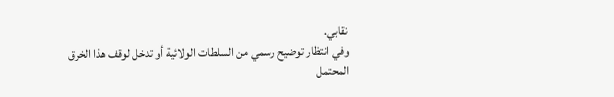نقابي.
وفي انتظار توضيح رسمي من السلطات الولائية أو تدخل لوقف هذا الخرق المحتمل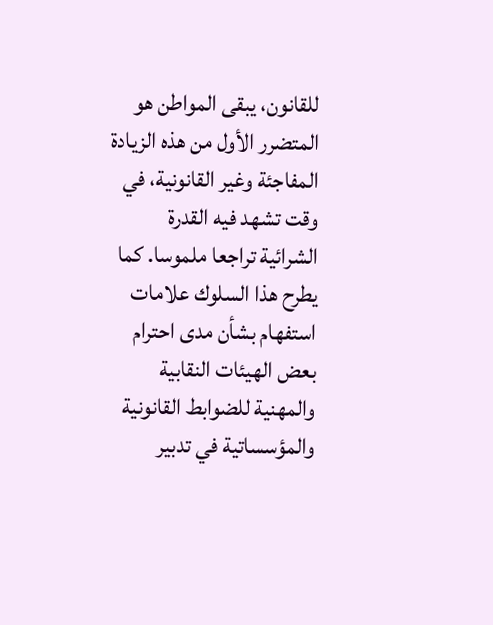للقانون، يبقى المواطن هو المتضرر الأول من هذه الزيادة المفاجئة وغير القانونية، في وقت تشهد فيه القدرة الشرائية تراجعا ملموسا. كما يطرح هذا السلوك علامات استفهام بشأن مدى احترام بعض الهيئات النقابية والمهنية للضوابط القانونية والمؤسساتية في تدبير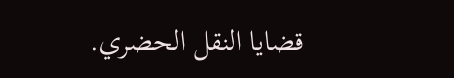قضايا النقل الحضري.